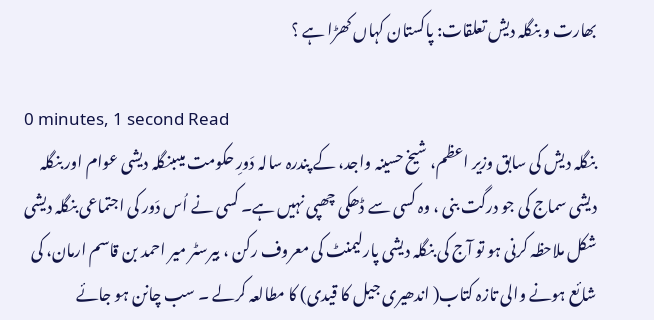بھارت و بنگلہ دیش تعلقات: پاکستان کہاں کھڑا ہے ؟

0 minutes, 1 second Read
بنگلہ دیش کی سابق وزیر اعظم، شیخ حسینہ واجد، کے پندرہ سالہ دَورِ حکومت میںبنگلہ دیشی عوام اور بنگلہ دیشی سماج کی جو درگت بنی ، وہ کسی سے ڈھکی چھپی نہیں ہے۔ کسی نے اُس دَور کی اجتماعی بنگلہ دیشی شکل ملاحظہ کرنی ہو تو آج کی بنگلہ دیشی پارلیمنٹ کی معروف رکن ، بیرسٹر میر احمد بن قاسم ارمان، کی شائع ہونے والی تازہ کتاب( اندھیری جیل کا قیدی) کا مطالعہ کرلے ۔ سب چانن ہو جائے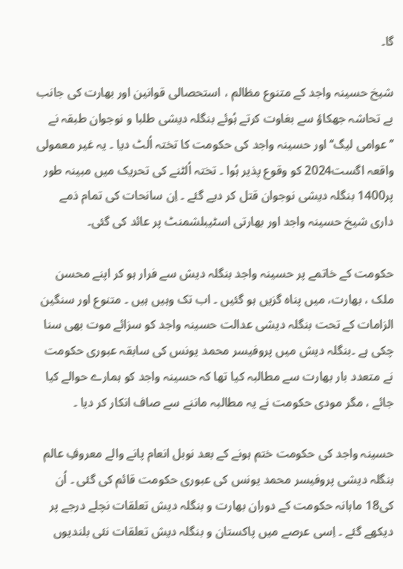گا۔

شیخ حسینہ واجد کے متنوع مظالم ، استحصالی قوانین اور بھارت کی جانب بے تحاشہ جھکاؤ سے بغاوت کرتے ہُوئے بنگلہ دیشی طلبا و نوجوان طبقہ نے ’’عوامی لیگ‘‘ اور حسینہ واجد کی حکومت کا تختہ اُلٹ دیا ۔ یہ غیر معمولی واقعہ اگست2024 کو وقوع پذیر ہُوا ۔ تختہ اُلٹنے کی تحریک میں مبینہ طور پر1400 بنگلہ دیشی نوجوان قتل کر دیے گئے ۔ اِن سانحات کی تمام ذمے داری شیخ حسینہ واجد اور بھارتی اسٹیبلشمنٹ پر عائد کی گئی۔

حکومت کے خاتمے پر حسینہ واجد بنگلہ دیش سے فرار ہو کر اپنے محسن ملک ، بھارت، میں پناہ گزیں ہو گئیں ۔ اب تک وہیں ہیں ۔ متنوع اور سنگین الزامات کے تحت بنگلہ دیشی عدالت حسینہ واجد کو سزائے موت بھی سنا چکی ہے ۔بنگلہ دیش میں پروفیسر محمد یونس کی سابقہ عبوری حکومت نے متعدد بار بھارت سے مطالبہ کیا تھا کہ حسینہ واجد کو ہمارے حوالے کیا جائے ، مگر مودی حکومت نے یہ مطالبہ ماننے سے صاف انکار کر دیا ۔

حسینہ واجد کی حکومت ختم ہونے کے بعد نوبل انعام پانے والے معروفِ عالم بنگلہ دیشی پروفیسر محمد یونس کی عبوری حکومت قائم کی گئی ۔ اُن کی18 ماہانہ حکومت کے دوران بھارت و بنگلہ دیش تعلقات نچلے درجے پر دیکھے گئے ۔ اِسی عرصے میں پاکستان و بنگلہ دیش تعلقات نئی بلندیوں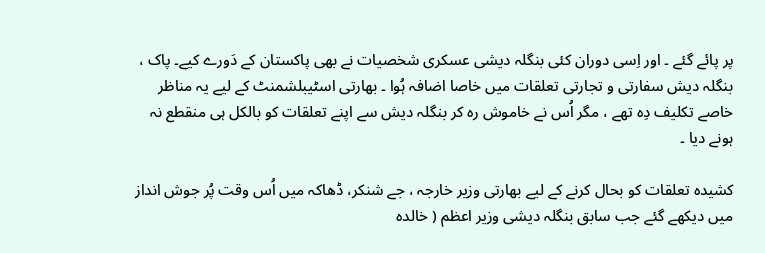پر پائے گئے ۔ اور اِسی دوران کئی بنگلہ دیشی عسکری شخصیات نے بھی پاکستان کے دَورے کیے۔ پاک ، بنگلہ دیش سفارتی و تجارتی تعلقات میں خاصا اضافہ ہُوا ۔ بھارتی اسٹیبلشمنٹ کے لیے یہ مناظر خاصے تکلیف دِہ تھے ، مگر اُس نے خاموش رہ کر بنگلہ دیش سے اپنے تعلقات کو بالکل ہی منقطع نہ ہونے دیا ۔

کشیدہ تعلقات کو بحال کرنے کے لیے بھارتی وزیر خارجہ ، جے شنکر، ڈھاکہ میں اُس وقت پُر جوش انداز میں دیکھے گئے جب سابق بنگلہ دیشی وزیر اعظم ( خالدہ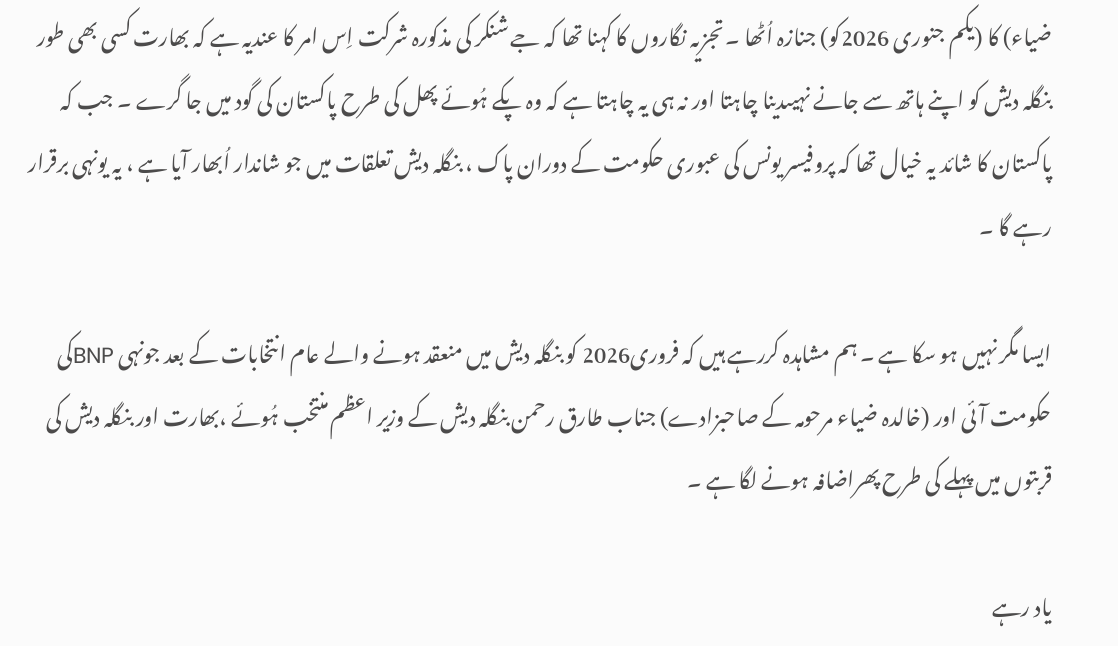ضیاء) کا (یکم جنوری 2026کو) جنازہ اُٹھا ۔ تجزیہ نگاروں کا کہنا تھا کہ جے شنکر کی مذکورہ شرکت اِس امر کا عندیہ ہے کہ بھارت کسی بھی طور بنگلہ دیش کو اپنے ہاتھ سے جانے نہیںدینا چاہتا اور نہ ہی یہ چاہتا ہے کہ وہ پکے ہُوئے پھل کی طرح پاکستان کی گود میں جا گرے ۔ جب کہ پاکستان کا شائد یہ خیال تھا کہ پروفیسر یونس کی عبوری حکومت کے دوران پاک ، بنگلہ دیش تعلقات میں جو شاندار اُبھار آیا ہے ، یہ یونہی برقرار رہے گا ۔

ایسا مگر نہیں ہو سکا ہے ۔ ہم مشاہدہ کررہے ہیں کہ فروری2026 کو بنگلہ دیش میں منعقد ہونے والے عام انتخابات کے بعد جونہی BNPکی حکومت آئی اور (خالدہ ضیاء مرحومہ کے صاحبزادے) جناب طارق رحمن بنگلہ دیش کے وزیر اعظم منتخب ہُوئے ،بھارت اور بنگلہ دیش کی قربتوں میں پہلے کی طرح پھراضافہ ہونے لگا ہے ۔

یاد رہے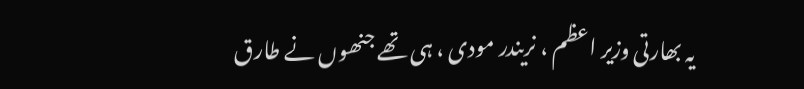یہ بھارتی وزیر اعظم ، نریندر مودی ، ہی تھے جنھوں نے طارق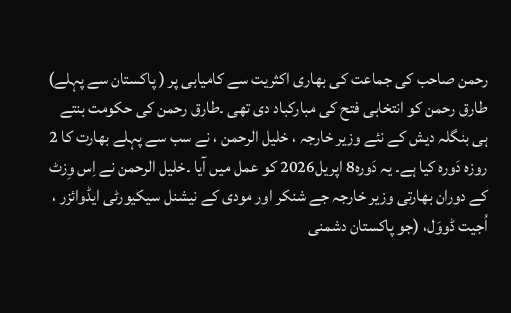رحمن صاحب کی جماعت کی بھاری اکثریت سے کامیابی پر ( پاکستان سے پہلے) طارق رحمن کو انتخابی فتح کی مبارکباد دی تھی ۔طارق رحمن کی حکومت بنتے ہی بنگلہ دیش کے نئے وزیر خارجہ ، خلیل الرحمن ، نے سب سے پہلے بھارت کا 2 روزہ دَورہ کیا ہے۔ یہ دَورہ8 اپریل2026 کو عمل میں آیا ۔خلیل الرحمن نے اِس وِزٹ کے دوران بھارتی وزیر خارجہ جے شنکر اور مودی کے نیشنل سیکیورٹی ایڈوائزر ، اُجیت ڈووَل، (جو پاکستان دشمنی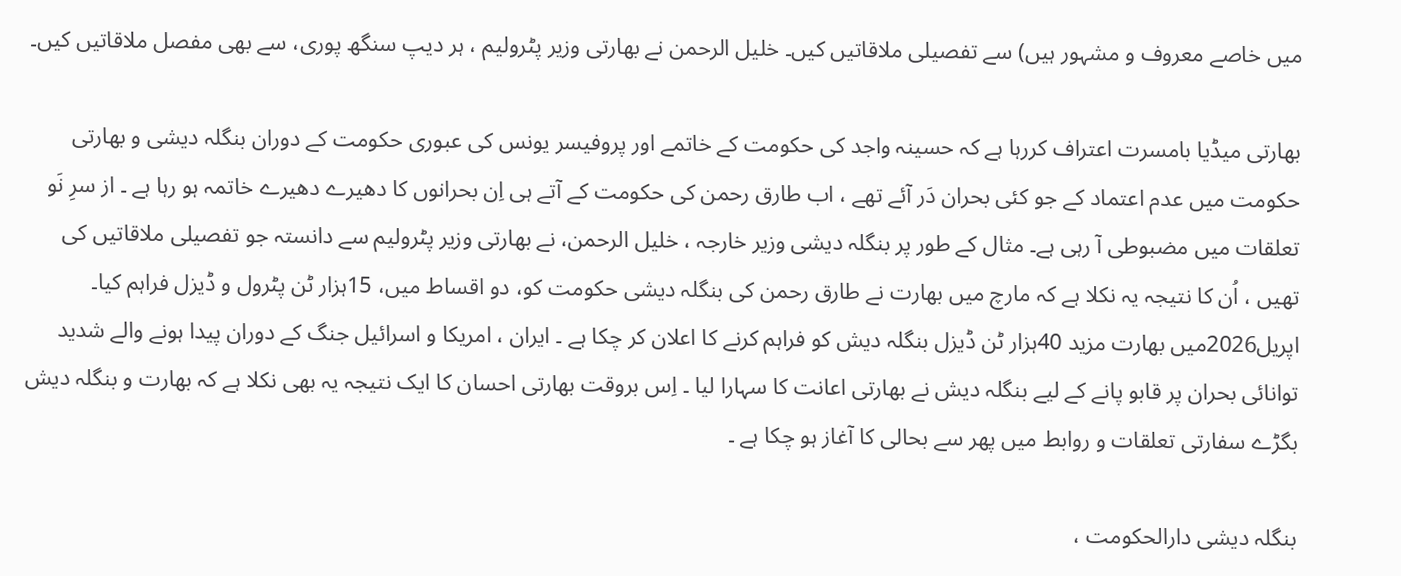میں خاصے معروف و مشہور ہیں) سے تفصیلی ملاقاتیں کیں۔ خلیل الرحمن نے بھارتی وزیر پٹرولیم ، ہر دیپ سنگھ پوری، سے بھی مفصل ملاقاتیں کیں۔

بھارتی میڈیا بامسرت اعتراف کررہا ہے کہ حسینہ واجد کی حکومت کے خاتمے اور پروفیسر یونس کی عبوری حکومت کے دوران بنگلہ دیشی و بھارتی حکومت میں عدم اعتماد کے جو کئی بحران دَر آئے تھے ، اب طارق رحمن کی حکومت کے آتے ہی اِن بحرانوں کا دھیرے دھیرے خاتمہ ہو رہا ہے ۔ از سرِ نَو تعلقات میں مضبوطی آ رہی ہے۔ مثال کے طور پر بنگلہ دیشی وزیر خارجہ ، خلیل الرحمن، نے بھارتی وزیر پٹرولیم سے دانستہ جو تفصیلی ملاقاتیں کی تھیں ، اُن کا نتیجہ یہ نکلا ہے کہ مارچ میں بھارت نے طارق رحمن کی بنگلہ دیشی حکومت کو، دو اقساط میں، 15ہزار ٹن پٹرول و ڈیزل فراہم کیا۔ اپریل2026میں بھارت مزید 40ہزار ٹن ڈیزل بنگلہ دیش کو فراہم کرنے کا اعلان کر چکا ہے ۔ ایران ، امریکا و اسرائیل جنگ کے دوران پیدا ہونے والے شدید توانائی بحران پر قابو پانے کے لیے بنگلہ دیش نے بھارتی اعانت کا سہارا لیا ۔ اِس بروقت بھارتی احسان کا ایک نتیجہ یہ بھی نکلا ہے کہ بھارت و بنگلہ دیش بگڑے سفارتی تعلقات و روابط میں پھر سے بحالی کا آغاز ہو چکا ہے ۔

بنگلہ دیشی دارالحکومت ،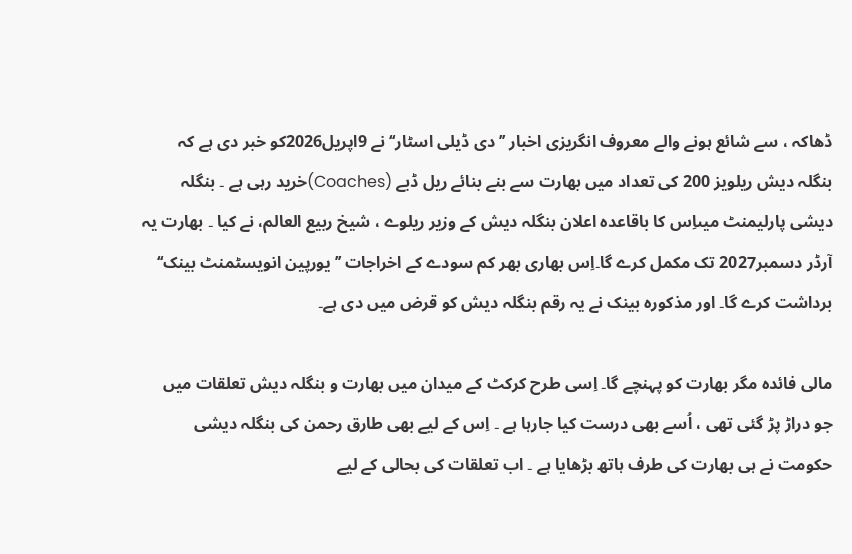ڈھاکہ ، سے شائع ہونے والے معروف انگریزی اخبار ’’دی ڈیلی اسٹار‘‘ نے 9اپریل2026کو خبر دی ہے کہ بنگلہ دیش ریلویز 200 کی تعداد میں بھارت سے بنے بنائے ریل ڈبے (Coaches)خرید رہی ہے ۔ بنگلہ دیشی پارلیمنٹ میںاِس کا باقاعدہ اعلان بنگلہ دیش کے وزیر ریلوے ، شیخ ربیع العالم، نے کیا ۔ بھارت یہ آرڈر دسمبر2027 تک مکمل کرے گا۔اِس بھاری بھر کم سودے کے اخراجات ’’یورپین انویسٹمنٹ بینک‘‘ برداشت کرے گا۔ اور مذکورہ بینک نے یہ رقم بنگلہ دیش کو قرض میں دی ہے۔

مالی فائدہ مگر بھارت کو پہنچے گا۔ اِسی طرح کرکٹ کے میدان میں بھارت و بنگلہ دیش تعلقات میں جو دراڑ پڑ گئی تھی ، اُسے بھی درست کیا جارہا ہے ۔ اِس کے لیے بھی طارق رحمن کی بنگلہ دیشی حکومت نے ہی بھارت کی طرف ہاتھ بڑھایا ہے ۔ اب تعلقات کی بحالی کے لیے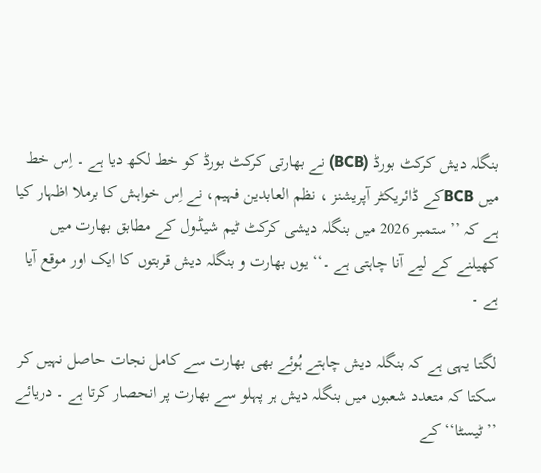بنگلہ دیش کرکٹ بورڈ (BCB) نے بھارتی کرکٹ بورڈ کو خط لکھ دیا ہے ۔ اِس خط میں BCBکے ڈائریکٹر آپریشنز ، نظم العابدین فہیم، نے اِس خواہش کا برملا اظہار کیا ہے کہ ’’ ستمبر 2026 میں بنگلہ دیشی کرکٹ ٹیم شیڈول کے مطابق بھارت میں کھیلنے کے لیے آنا چاہتی ہے ۔‘‘ یوں بھارت و بنگلہ دیش قربتوں کا ایک اور موقع آیا ہے ۔

لگتا یہی ہے کہ بنگلہ دیش چاہتے ہُوئے بھی بھارت سے کامل نجات حاصل نہیں کر سکتا کہ متعدد شعبوں میں بنگلہ دیش ہر پہلو سے بھارت پر انحصار کرتا ہے ۔ دریائے ’’ٹیسٹا‘‘ کے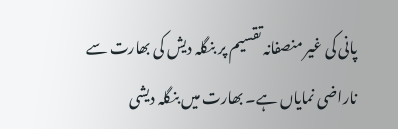پانی کی غیر منصفانہ تقسیم پر بنگلہ دیش کی بھارت سے ناراضی نمایاں ہے۔ بھارت میں بنگلہ دیشی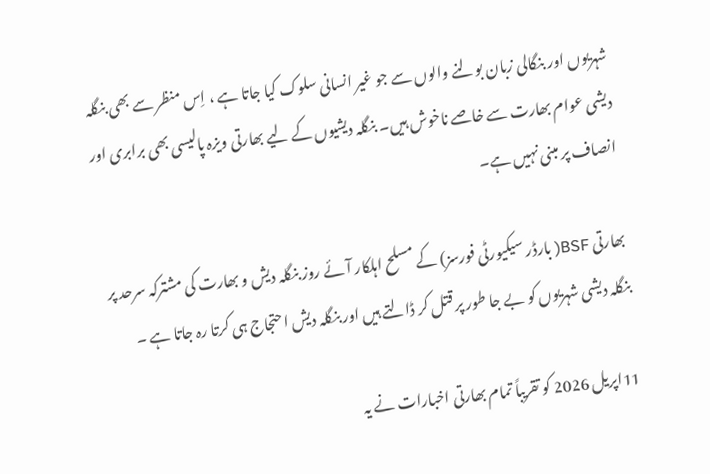شہریوں اور بنگالی زبان بولنے والوں سے جو غیر انسانی سلوک کیا جاتا ہے ، اِس منظر سے بھی بنگلہ دیشی عوام بھارت سے خاصے ناخوش ہیں۔ بنگلہ دیشیوں کے لیے بھارتی ویزہ پالیسی بھی برابری اور انصاف پر مبنی نہیں ہے۔

بھارتی BSF( بارڈر سیکیورٹی فورسز) کے مسلح اہلکار آئے روز بنگلہ دیش و بھارت کی مشترکہ سرحد پر بنگلہ دیشی شہریوں کو بے جا طور پر قتل کر ڈالتے ہیں اور بنگلہ دیش احتجاج ہی کرتا رہ جاتا ہے ۔

11اپریل 2026 کو تقریباً تمام بھارتی اخبارات نے یہ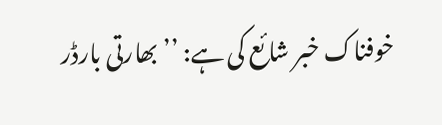خوفناک خبر شائع کی ہے: ’’ بھارتی بارڈر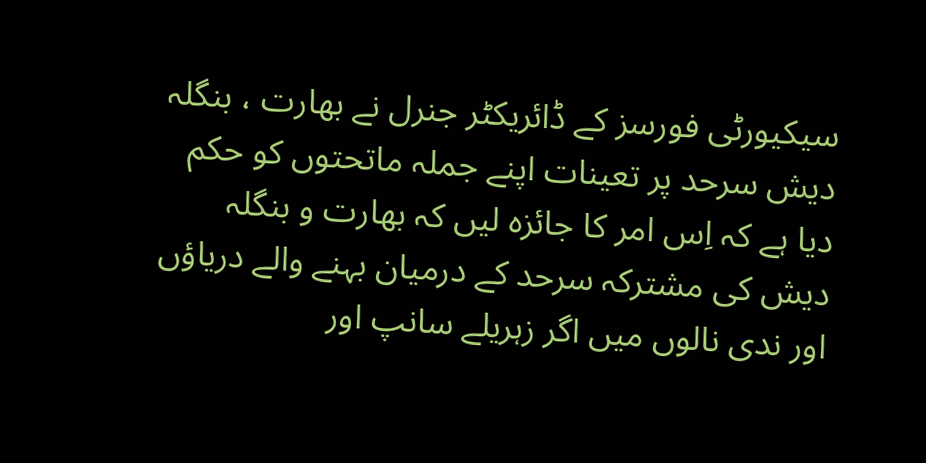سیکیورٹی فورسز کے ڈائریکٹر جنرل نے بھارت ، بنگلہ دیش سرحد پر تعینات اپنے جملہ ماتحتوں کو حکم دیا ہے کہ اِس امر کا جائزہ لیں کہ بھارت و بنگلہ دیش کی مشترکہ سرحد کے درمیان بہنے والے دریاؤں اور ندی نالوں میں اگر زہریلے سانپ اور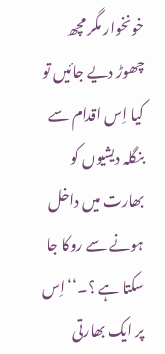خونخوار مگر مچھ چھوڑ دیے جائیں تو کیا اِس اقدام سے بنگلہ دیشیوں کو بھارت میں داخل ہونے سے روکا جا سکتا ہے ؟۔‘‘اِس پر ایک بھارتی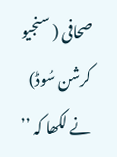صحافی ( سنجیو کرشن سُوڈ) نے لکھا کہ ’’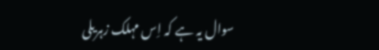سوال یہ ہے کہ اِس مہلک زہریلی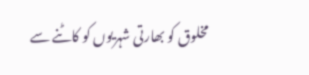مخلوق کو بھارتی شہریوں کو کاٹنے سے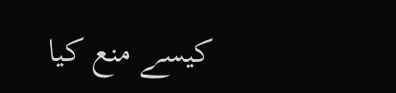کیسے منع کیا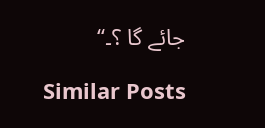جائے گا ؟۔‘‘

Similar Posts